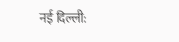नई दिल्ली: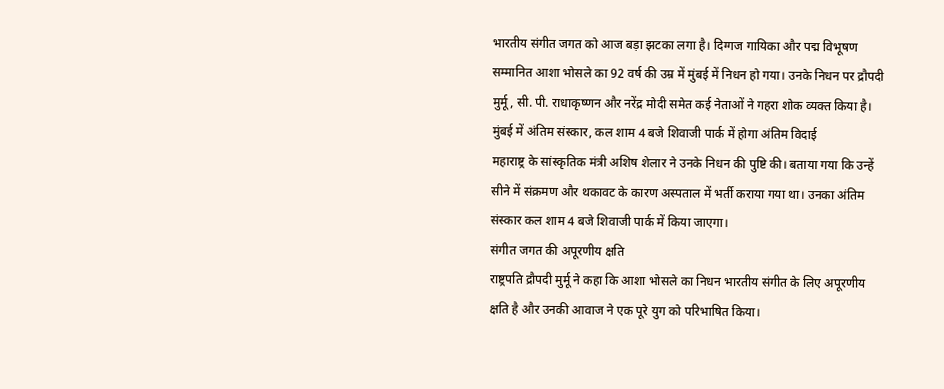भारतीय संगीत जगत को आज बड़ा झटका लगा है। दिग्गज गायिका और पद्म विभूषण सम्मानित आशा भोसले का 92 वर्ष की उम्र में मुंबई में निधन हो गया। उनके निधन पर द्रौपदी मुर्मू, सी. पी. राधाकृष्णन और नरेंद्र मोदी समेत कई नेताओं ने गहरा शोक व्यक्त किया है।
मुंबई में अंतिम संस्कार, कल शाम 4 बजे शिवाजी पार्क में होगा अंतिम विदाई
महाराष्ट्र के सांस्कृतिक मंत्री अशिष शेलार ने उनके निधन की पुष्टि की। बताया गया कि उन्हें सीने में संक्रमण और थकावट के कारण अस्पताल में भर्ती कराया गया था। उनका अंतिम संस्कार कल शाम 4 बजे शिवाजी पार्क में किया जाएगा।
संगीत जगत की अपूरणीय क्षति
राष्ट्रपति द्रौपदी मुर्मू ने कहा कि आशा भोसले का निधन भारतीय संगीत के लिए अपूरणीय क्षति है और उनकी आवाज ने एक पूरे युग को परिभाषित किया।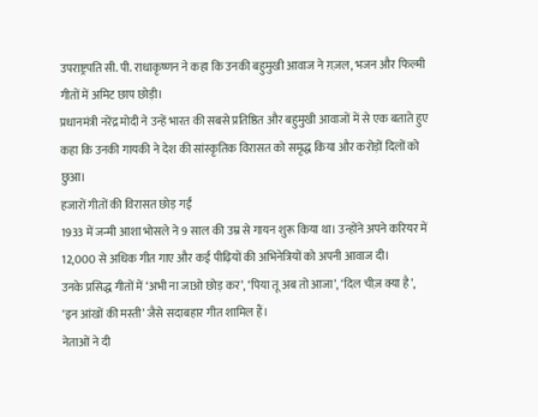उपराष्ट्रपति सी. पी. राधाकृष्णन ने कहा कि उनकी बहुमुखी आवाज ने ग़ज़ल, भजन और फिल्मी गीतों में अमिट छाप छोड़ी।
प्रधानमंत्री नरेंद्र मोदी ने उन्हें भारत की सबसे प्रतिष्ठित और बहुमुखी आवाजों में से एक बताते हुए कहा कि उनकी गायकी ने देश की सांस्कृतिक विरासत को समृद्ध किया और करोड़ों दिलों को छुआ।
हजारों गीतों की विरासत छोड़ गईं
1933 में जन्मी आशा भोसले ने 9 साल की उम्र से गायन शुरू किया था। उन्होंने अपने करियर में 12,000 से अधिक गीत गाए और कई पीढ़ियों की अभिनेत्रियों को अपनी आवाज दी।
उनके प्रसिद्ध गीतों में ‘अभी ना जाओ छोड़ कर’, ‘पिया तू अब तो आजा’, ‘दिल चीज़ क्या है’, ‘इन आंखों की मस्ती’ जैसे सदाबहार गीत शामिल हैं।
नेताओं ने दी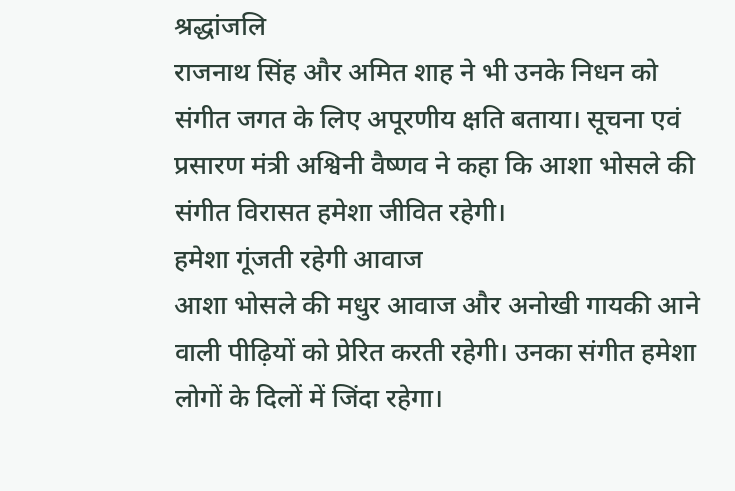श्रद्धांजलि
राजनाथ सिंह और अमित शाह ने भी उनके निधन को संगीत जगत के लिए अपूरणीय क्षति बताया। सूचना एवं प्रसारण मंत्री अश्विनी वैष्णव ने कहा कि आशा भोसले की संगीत विरासत हमेशा जीवित रहेगी।
हमेशा गूंजती रहेगी आवाज
आशा भोसले की मधुर आवाज और अनोखी गायकी आने वाली पीढ़ियों को प्रेरित करती रहेगी। उनका संगीत हमेशा लोगों के दिलों में जिंदा रहेगा।